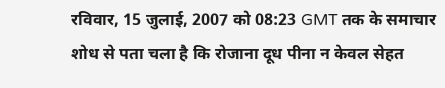रविवार, 15 जुलाई, 2007 को 08:23 GMT तक के समाचार
शोध से पता चला है कि रोजाना दूध पीना न केवल सेहत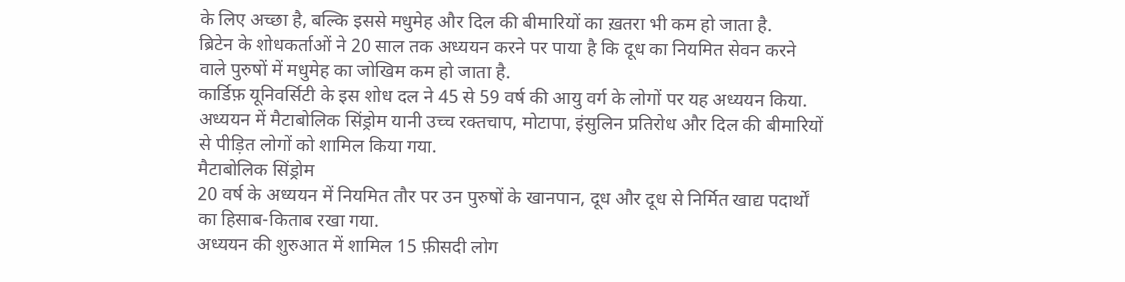के लिए अच्छा है, बल्कि इससे मधुमेह और दिल की बीमारियों का ख़तरा भी कम हो जाता है.
ब्रिटेन के शोधकर्ताओं ने 20 साल तक अध्ययन करने पर पाया है कि दूध का नियमित सेवन करने वाले पुरुषों में मधुमेह का जोखिम कम हो जाता है.
कार्डिफ़ यूनिवर्सिटी के इस शोध दल ने 45 से 59 वर्ष की आयु वर्ग के लोगों पर यह अध्ययन किया.
अध्ययन में मैटाबोलिक सिंड्रोम यानी उच्च रक्तचाप, मोटापा, इंसुलिन प्रतिरोध और दिल की बीमारियों से पीड़ित लोगों को शामिल किया गया.
मैटाबोलिक सिंड्रोम
20 वर्ष के अध्ययन में नियमित तौर पर उन पुरुषों के खानपान, दूध और दूध से निर्मित खाद्य पदार्थों का हिसाब-किताब रखा गया.
अध्ययन की शुरुआत में शामिल 15 फ़ीसदी लोग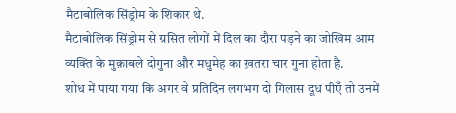मैटाबोलिक सिंड्रोम के शिकार थे.
मैटाबोलिक सिंड्रोम से ग्रसित लोगों में दिल का दौरा पड़ने का जोखिम आम व्यक्ति के मुक़ाबले दोगुना और मधुमेह का ख़तरा चार गुना होता है.
शोध में पाया गया कि अगर वे प्रतिदिन लगभग दो गिलास दूध पीएँ तो उनमें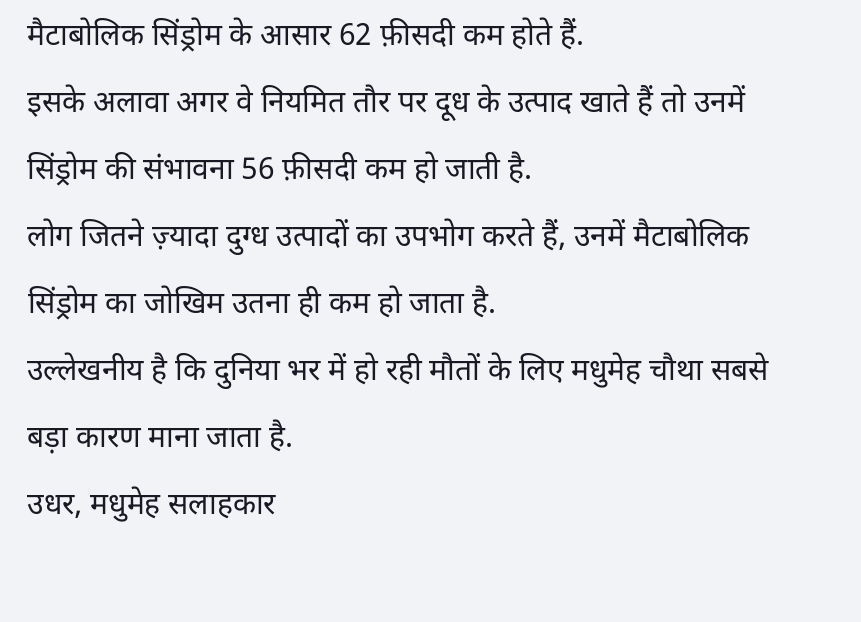मैटाबोलिक सिंड्रोम के आसार 62 फ़ीसदी कम होते हैं.
इसके अलावा अगर वे नियमित तौर पर दूध के उत्पाद खाते हैं तो उनमें सिंड्रोम की संभावना 56 फ़ीसदी कम हो जाती है.
लोग जितने ज़्यादा दुग्ध उत्पादों का उपभोग करते हैं, उनमें मैटाबोलिक सिंड्रोम का जोखिम उतना ही कम हो जाता है.
उल्लेखनीय है कि दुनिया भर में हो रही मौतों के लिए मधुमेह चौथा सबसे बड़ा कारण माना जाता है.
उधर, मधुमेह सलाहकार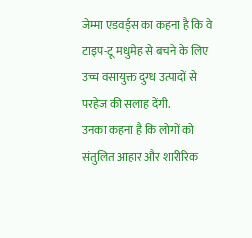जेम्मा एडवर्ड्स का कहना है कि वे टाइप-टू मधुमेह से बचने के लिए उच्च वसायुक्त दुग्ध उत्पादों से परहेज की सलाह देंगी.
उनका कहना है कि लोगों को संतुलित आहार और शारीरिक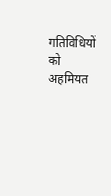गतिविधियों को अहमियत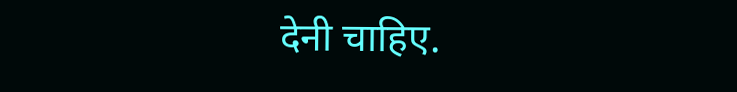देनी चाहिए.